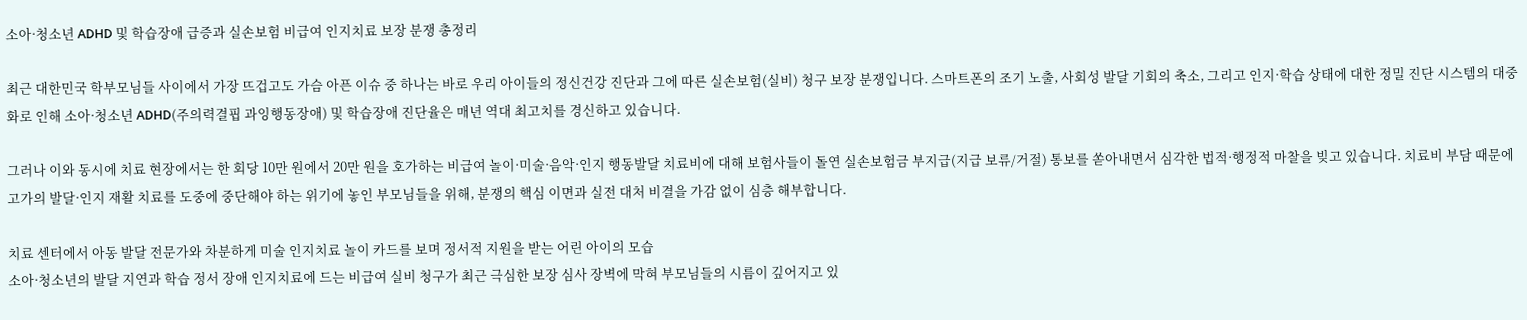소아·청소년 ADHD 및 학습장애 급증과 실손보험 비급여 인지치료 보장 분쟁 총정리

최근 대한민국 학부모님들 사이에서 가장 뜨겁고도 가슴 아픈 이슈 중 하나는 바로 우리 아이들의 정신건강 진단과 그에 따른 실손보험(실비) 청구 보장 분쟁입니다. 스마트폰의 조기 노출, 사회성 발달 기회의 축소, 그리고 인지·학습 상태에 대한 정밀 진단 시스템의 대중화로 인해 소아·청소년 ADHD(주의력결핍 과잉행동장애) 및 학습장애 진단율은 매년 역대 최고치를 경신하고 있습니다.

그러나 이와 동시에 치료 현장에서는 한 회당 10만 원에서 20만 원을 호가하는 비급여 놀이·미술·음악·인지 행동발달 치료비에 대해 보험사들이 돌연 실손보험금 부지급(지급 보류/거절) 통보를 쏟아내면서 심각한 법적·행정적 마찰을 빚고 있습니다. 치료비 부담 때문에 고가의 발달·인지 재활 치료를 도중에 중단해야 하는 위기에 놓인 부모님들을 위해, 분쟁의 핵심 이면과 실전 대처 비결을 가감 없이 심층 해부합니다.

치료 센터에서 아동 발달 전문가와 차분하게 미술 인지치료 놀이 카드를 보며 정서적 지원을 받는 어린 아이의 모습
소아·청소년의 발달 지연과 학습 정서 장애 인지치료에 드는 비급여 실비 청구가 최근 극심한 보장 심사 장벽에 막혀 부모님들의 시름이 깊어지고 있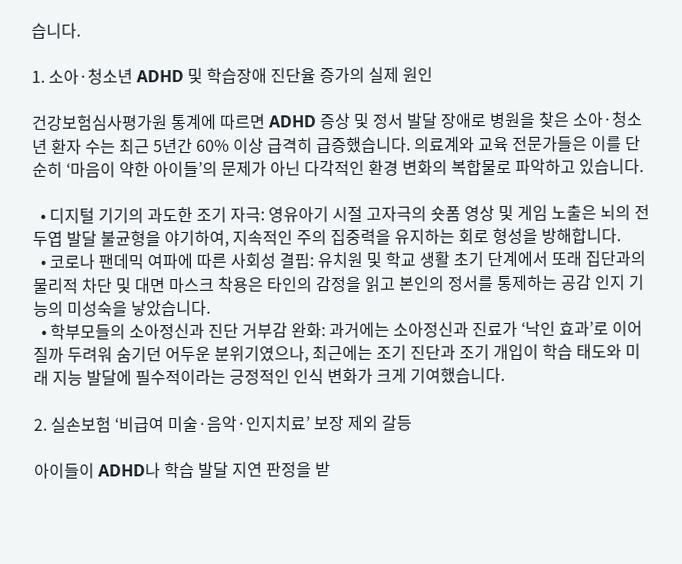습니다.

1. 소아·청소년 ADHD 및 학습장애 진단율 증가의 실제 원인

건강보험심사평가원 통계에 따르면 ADHD 증상 및 정서 발달 장애로 병원을 찾은 소아·청소년 환자 수는 최근 5년간 60% 이상 급격히 급증했습니다. 의료계와 교육 전문가들은 이를 단순히 ‘마음이 약한 아이들’의 문제가 아닌 다각적인 환경 변화의 복합물로 파악하고 있습니다.

  • 디지털 기기의 과도한 조기 자극: 영유아기 시절 고자극의 숏폼 영상 및 게임 노출은 뇌의 전두엽 발달 불균형을 야기하여, 지속적인 주의 집중력을 유지하는 회로 형성을 방해합니다.
  • 코로나 팬데믹 여파에 따른 사회성 결핍: 유치원 및 학교 생활 초기 단계에서 또래 집단과의 물리적 차단 및 대면 마스크 착용은 타인의 감정을 읽고 본인의 정서를 통제하는 공감 인지 기능의 미성숙을 낳았습니다.
  • 학부모들의 소아정신과 진단 거부감 완화: 과거에는 소아정신과 진료가 ‘낙인 효과’로 이어질까 두려워 숨기던 어두운 분위기였으나, 최근에는 조기 진단과 조기 개입이 학습 태도와 미래 지능 발달에 필수적이라는 긍정적인 인식 변화가 크게 기여했습니다.

2. 실손보험 ‘비급여 미술·음악·인지치료’ 보장 제외 갈등

아이들이 ADHD나 학습 발달 지연 판정을 받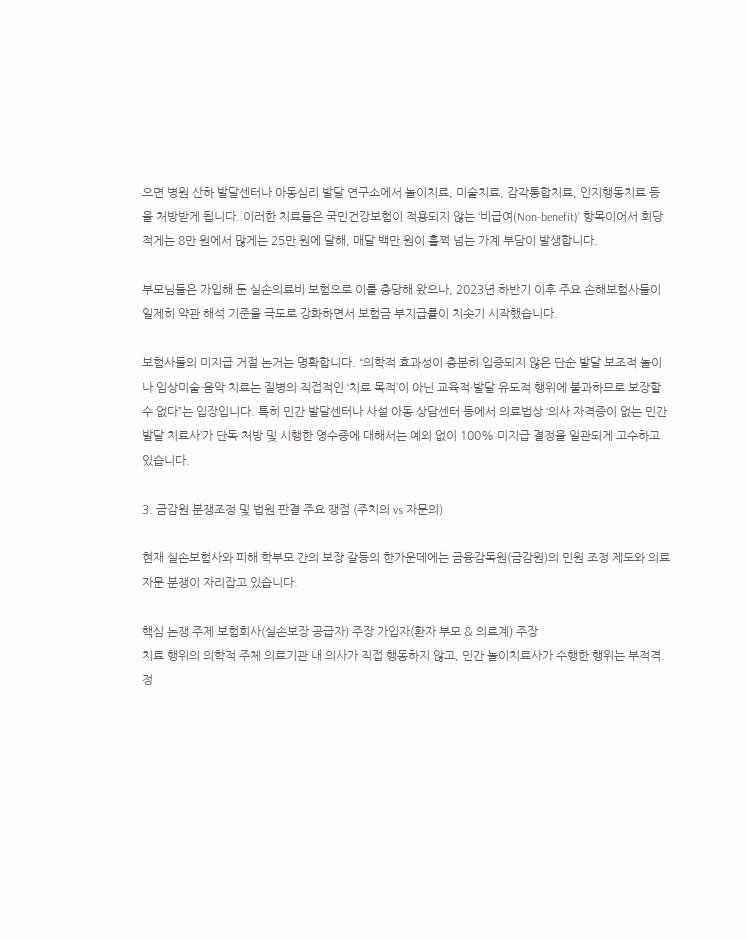으면 병원 산하 발달센터나 아동심리 발달 연구소에서 놀이치료, 미술치료, 감각통합치료, 인지행동치료 등을 처방받게 됩니다. 이러한 치료들은 국민건강보험이 적용되지 않는 ‘비급여(Non-benefit)’ 항목이어서 회당 적게는 8만 원에서 많게는 25만 원에 달해, 매달 백만 원이 훌쩍 넘는 가계 부담이 발생합니다.

부모님들은 가입해 둔 실손의료비 보험으로 이를 충당해 왔으나, 2023년 하반기 이후 주요 손해보험사들이 일제히 약관 해석 기준을 극도로 강화하면서 보험금 부지급률이 치솟기 시작했습니다.

보험사들의 미지급 거절 논거는 명확합니다. “의학적 효과성이 충분히 입증되지 않은 단순 발달 보조적 놀이나 임상미술·음악 치료는 질병의 직접적인 ‘치료 목적’이 아닌 교육적·발달 유도적 행위에 불과하므로 보장할 수 없다”는 입장입니다. 특히 민간 발달센터나 사설 아동 상담센터 등에서 의료법상 ‘의사 자격증이 없는 민간 발달 치료사’가 단독 처방 및 시행한 영수증에 대해서는 예외 없이 100% 미지급 결정을 일관되게 고수하고 있습니다.

3. 금감원 분쟁조정 및 법원 판결 주요 쟁점 (주치의 vs 자문의)

현재 실손보험사와 피해 학부모 간의 보장 갈등의 한가운데에는 금융감독원(금감원)의 민원 조정 제도와 의료 자문 분쟁이 자리잡고 있습니다.

핵심 논쟁 주제 보험회사(실손보장 공급자) 주장 가입자(환자 부모 & 의료계) 주장
치료 행위의 의학적 주체 의료기관 내 의사가 직접 행동하지 않고, 민간 놀이치료사가 수행한 행위는 부적격. 정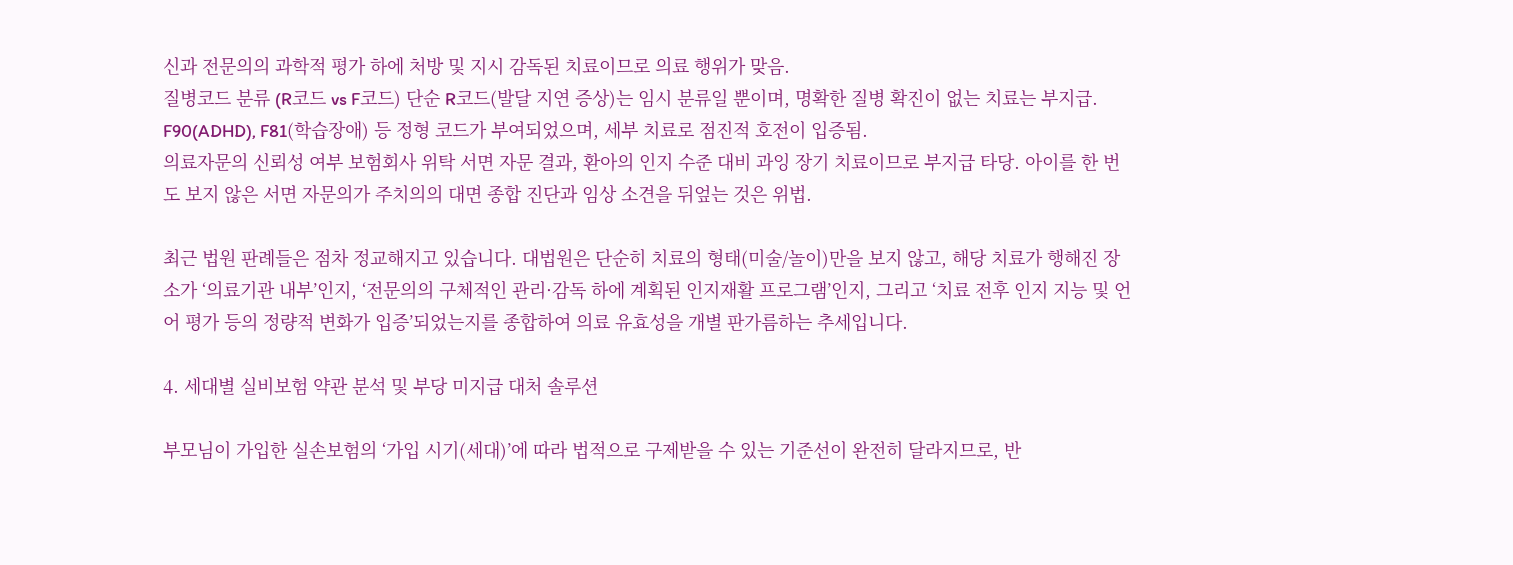신과 전문의의 과학적 평가 하에 처방 및 지시 감독된 치료이므로 의료 행위가 맞음.
질병코드 분류 (R코드 vs F코드) 단순 R코드(발달 지연 증상)는 임시 분류일 뿐이며, 명확한 질병 확진이 없는 치료는 부지급. F90(ADHD), F81(학습장애) 등 정형 코드가 부여되었으며, 세부 치료로 점진적 호전이 입증됨.
의료자문의 신뢰성 여부 보험회사 위탁 서면 자문 결과, 환아의 인지 수준 대비 과잉 장기 치료이므로 부지급 타당. 아이를 한 번도 보지 않은 서면 자문의가 주치의의 대면 종합 진단과 임상 소견을 뒤엎는 것은 위법.

최근 법원 판례들은 점차 정교해지고 있습니다. 대법원은 단순히 치료의 형태(미술/놀이)만을 보지 않고, 해당 치료가 행해진 장소가 ‘의료기관 내부’인지, ‘전문의의 구체적인 관리·감독 하에 계획된 인지재활 프로그램’인지, 그리고 ‘치료 전후 인지 지능 및 언어 평가 등의 정량적 변화가 입증’되었는지를 종합하여 의료 유효성을 개별 판가름하는 추세입니다.

4. 세대별 실비보험 약관 분석 및 부당 미지급 대처 솔루션

부모님이 가입한 실손보험의 ‘가입 시기(세대)’에 따라 법적으로 구제받을 수 있는 기준선이 완전히 달라지므로, 반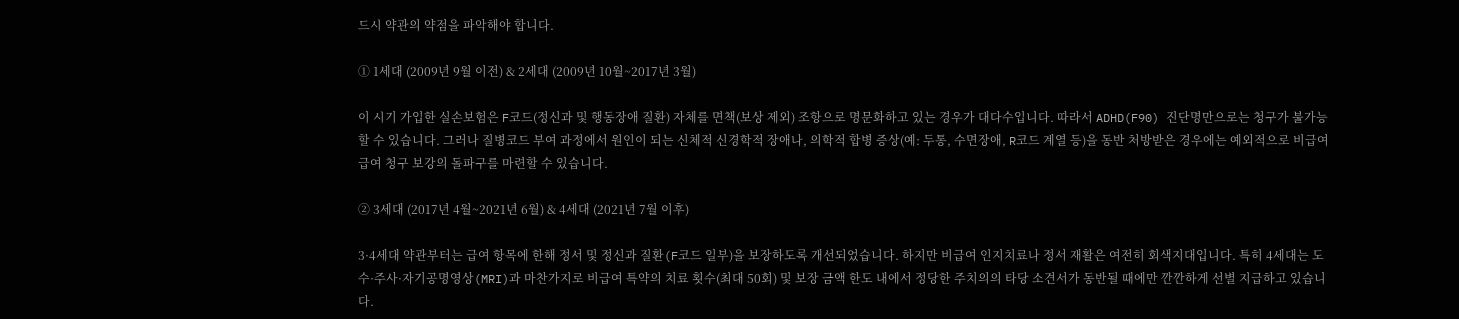드시 약관의 약점을 파악해야 합니다.

① 1세대 (2009년 9월 이전) & 2세대 (2009년 10월~2017년 3월)

이 시기 가입한 실손보험은 F코드(정신과 및 행동장애 질환) 자체를 면책(보상 제외) 조항으로 명문화하고 있는 경우가 대다수입니다. 따라서 ADHD(F90) 진단명만으로는 청구가 불가능할 수 있습니다. 그러나 질병코드 부여 과정에서 원인이 되는 신체적 신경학적 장애나, 의학적 합병 증상(예: 두통, 수면장애, R코드 계열 등)을 동반 처방받은 경우에는 예외적으로 비급여 급여 청구 보강의 돌파구를 마련할 수 있습니다.

② 3세대 (2017년 4월~2021년 6월) & 4세대 (2021년 7월 이후)

3·4세대 약관부터는 급여 항목에 한해 정서 및 정신과 질환(F코드 일부)을 보장하도록 개선되었습니다. 하지만 비급여 인지치료나 정서 재활은 여전히 회색지대입니다. 특히 4세대는 도수·주사·자기공명영상(MRI)과 마찬가지로 비급여 특약의 치료 횟수(최대 50회) 및 보장 금액 한도 내에서 정당한 주치의의 타당 소견서가 동반될 때에만 깐깐하게 선별 지급하고 있습니다.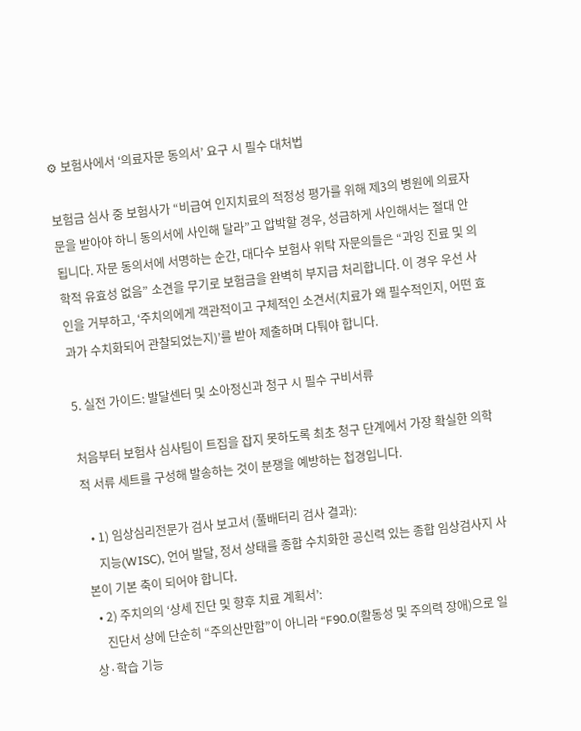⚙ 보험사에서 ‘의료자문 동의서’ 요구 시 필수 대처법

보험금 심사 중 보험사가 “비급여 인지치료의 적정성 평가를 위해 제3의 병원에 의료자문을 받아야 하니 동의서에 사인해 달라”고 압박할 경우, 성급하게 사인해서는 절대 안 됩니다. 자문 동의서에 서명하는 순간, 대다수 보험사 위탁 자문의들은 “과잉 진료 및 의학적 유효성 없음” 소견을 무기로 보험금을 완벽히 부지급 처리합니다. 이 경우 우선 사인을 거부하고, ‘주치의에게 객관적이고 구체적인 소견서(치료가 왜 필수적인지, 어떤 효과가 수치화되어 관찰되었는지)’를 받아 제출하며 다퉈야 합니다.

5. 실전 가이드: 발달센터 및 소아정신과 청구 시 필수 구비서류

처음부터 보험사 심사팀이 트집을 잡지 못하도록 최초 청구 단계에서 가장 확실한 의학적 서류 세트를 구성해 발송하는 것이 분쟁을 예방하는 첩경입니다.

  • 1) 임상심리전문가 검사 보고서 (풀배터리 검사 결과):
    지능(WISC), 언어 발달, 정서 상태를 종합 수치화한 공신력 있는 종합 임상검사지 사본이 기본 축이 되어야 합니다.
  • 2) 주치의의 ‘상세 진단 및 향후 치료 계획서’:
    진단서 상에 단순히 “주의산만함”이 아니라 “F90.0(활동성 및 주의력 장애)으로 일상·학습 기능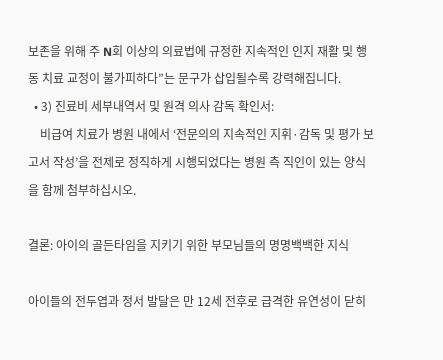보존을 위해 주 N회 이상의 의료법에 규정한 지속적인 인지 재활 및 행동 치료 교정이 불가피하다”는 문구가 삽입될수록 강력해집니다.
  • 3) 진료비 세부내역서 및 원격 의사 감독 확인서:
    비급여 치료가 병원 내에서 ‘전문의의 지속적인 지휘·감독 및 평가 보고서 작성’을 전제로 정직하게 시행되었다는 병원 측 직인이 있는 양식을 함께 첨부하십시오.

결론: 아이의 골든타임을 지키기 위한 부모님들의 명명백백한 지식

아이들의 전두엽과 정서 발달은 만 12세 전후로 급격한 유연성이 닫히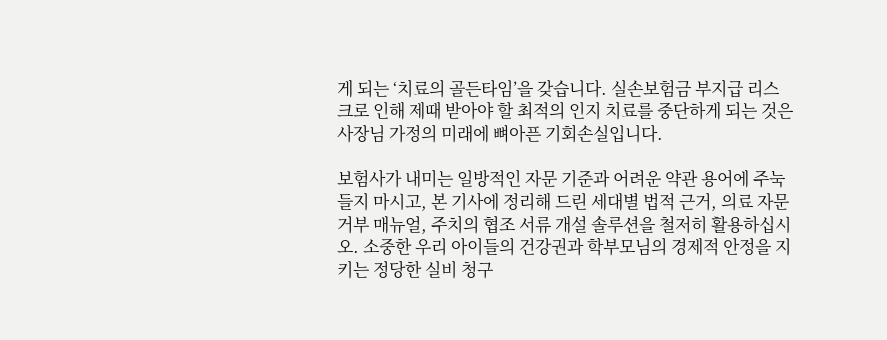게 되는 ‘치료의 골든타임’을 갖습니다. 실손보험금 부지급 리스크로 인해 제때 받아야 할 최적의 인지 치료를 중단하게 되는 것은 사장님 가정의 미래에 뼈아픈 기회손실입니다.

보험사가 내미는 일방적인 자문 기준과 어려운 약관 용어에 주눅 들지 마시고, 본 기사에 정리해 드린 세대별 법적 근거, 의료 자문 거부 매뉴얼, 주치의 협조 서류 개설 솔루션을 철저히 활용하십시오. 소중한 우리 아이들의 건강권과 학부모님의 경제적 안정을 지키는 정당한 실비 청구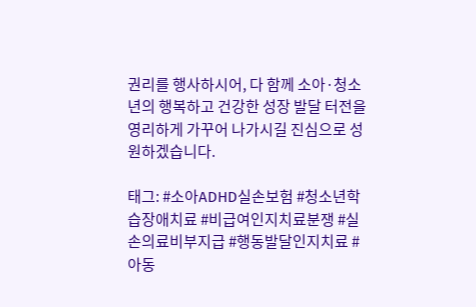권리를 행사하시어, 다 함께 소아·청소년의 행복하고 건강한 성장 발달 터전을 영리하게 가꾸어 나가시길 진심으로 성원하겠습니다.

태그: #소아ADHD실손보험 #청소년학습장애치료 #비급여인지치료분쟁 #실손의료비부지급 #행동발달인지치료 #아동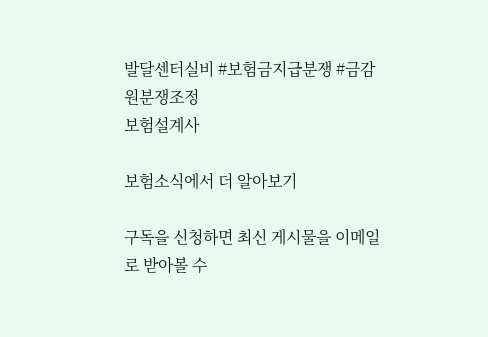발달센터실비 #보험금지급분쟁 #금감원분쟁조정
보험설계사

보험소식에서 더 알아보기

구독을 신청하면 최신 게시물을 이메일로 받아볼 수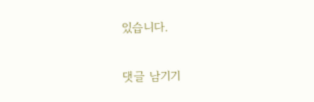있습니다.

댓글 남기기